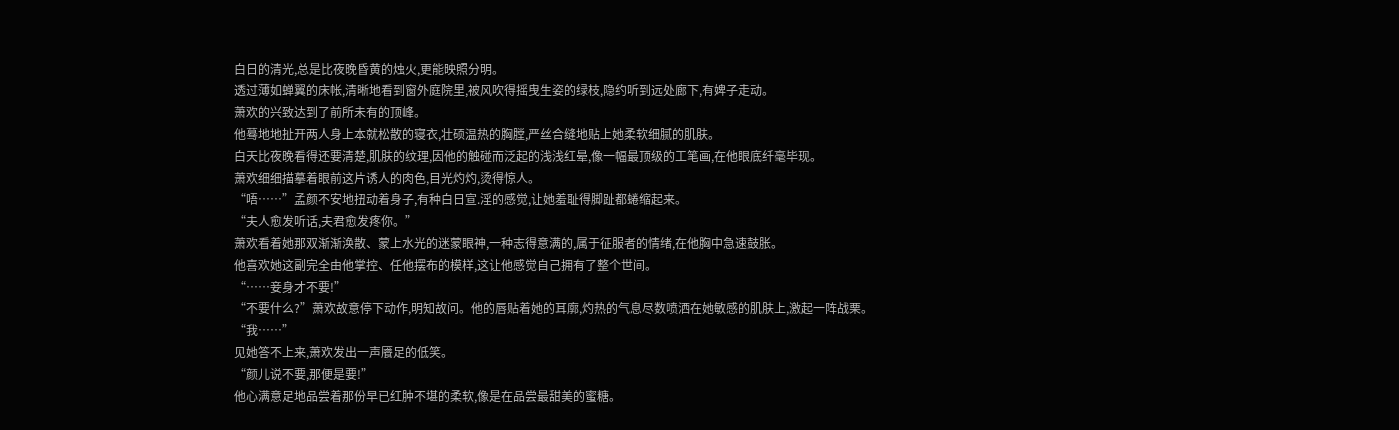白日的清光,总是比夜晚昏黄的烛火,更能映照分明。
透过薄如蝉翼的床帐,清晰地看到窗外庭院里,被风吹得摇曳生姿的绿枝,隐约听到远处廊下,有婢子走动。
萧欢的兴致达到了前所未有的顶峰。
他蓦地地扯开两人身上本就松散的寝衣,壮硕温热的胸膛,严丝合缝地贴上她柔软细腻的肌肤。
白天比夜晚看得还要清楚,肌肤的纹理,因他的触碰而泛起的浅浅红晕,像一幅最顶级的工笔画,在他眼底纤毫毕现。
萧欢细细描摹着眼前这片诱人的肉色,目光灼灼,烫得惊人。
“唔……”孟颜不安地扭动着身子,有种白日宣.淫的感觉,让她羞耻得脚趾都蜷缩起来。
“夫人愈发听话,夫君愈发疼你。”
萧欢看着她那双渐渐涣散、蒙上水光的迷蒙眼神,一种志得意满的,属于征服者的情绪,在他胸中急速鼓胀。
他喜欢她这副完全由他掌控、任他摆布的模样,这让他感觉自己拥有了整个世间。
“……妾身才不要!”
“不要什么?”萧欢故意停下动作,明知故问。他的唇贴着她的耳廓,灼热的气息尽数喷洒在她敏感的肌肤上,激起一阵战栗。
“我……”
见她答不上来,萧欢发出一声餍足的低笑。
“颜儿说不要,那便是要!”
他心满意足地品尝着那份早已红肿不堪的柔软,像是在品尝最甜美的蜜糖。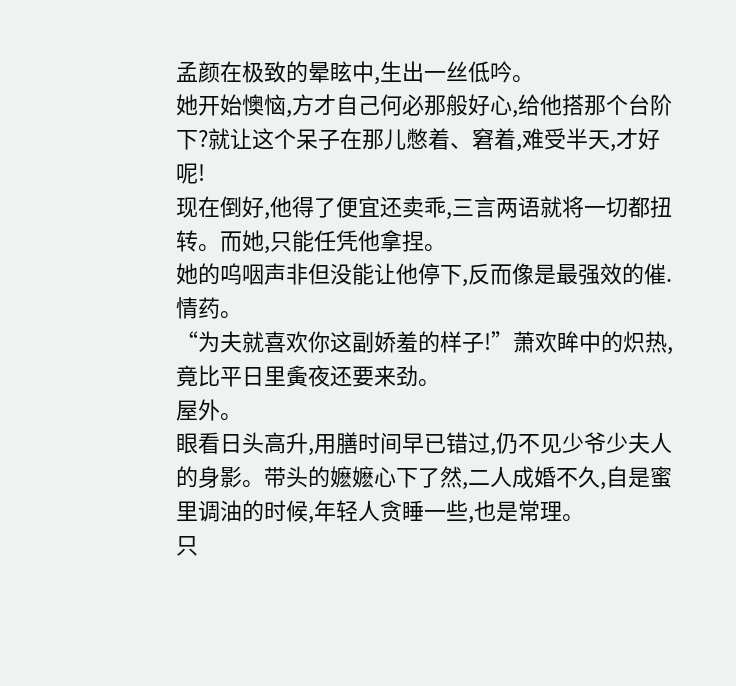孟颜在极致的晕眩中,生出一丝低吟。
她开始懊恼,方才自己何必那般好心,给他搭那个台阶下?就让这个呆子在那儿憋着、窘着,难受半天,才好呢!
现在倒好,他得了便宜还卖乖,三言两语就将一切都扭转。而她,只能任凭他拿捏。
她的呜咽声非但没能让他停下,反而像是最强效的催.情药。
“为夫就喜欢你这副娇羞的样子!”萧欢眸中的炽热,竟比平日里夤夜还要来劲。
屋外。
眼看日头高升,用膳时间早已错过,仍不见少爷少夫人的身影。带头的嬷嬷心下了然,二人成婚不久,自是蜜里调油的时候,年轻人贪睡一些,也是常理。
只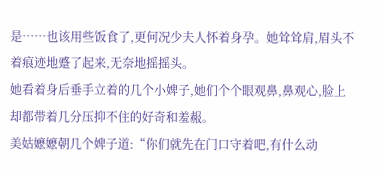是……也该用些饭食了,更何况少夫人怀着身孕。她耸耸肩,眉头不着痕迹地蹙了起来,无奈地摇摇头。
她看着身后垂手立着的几个小婢子,她们个个眼观鼻,鼻观心,脸上却都带着几分压抑不住的好奇和羞赧。
美姑嬷嬷朝几个婢子道:“你们就先在门口守着吧,有什么动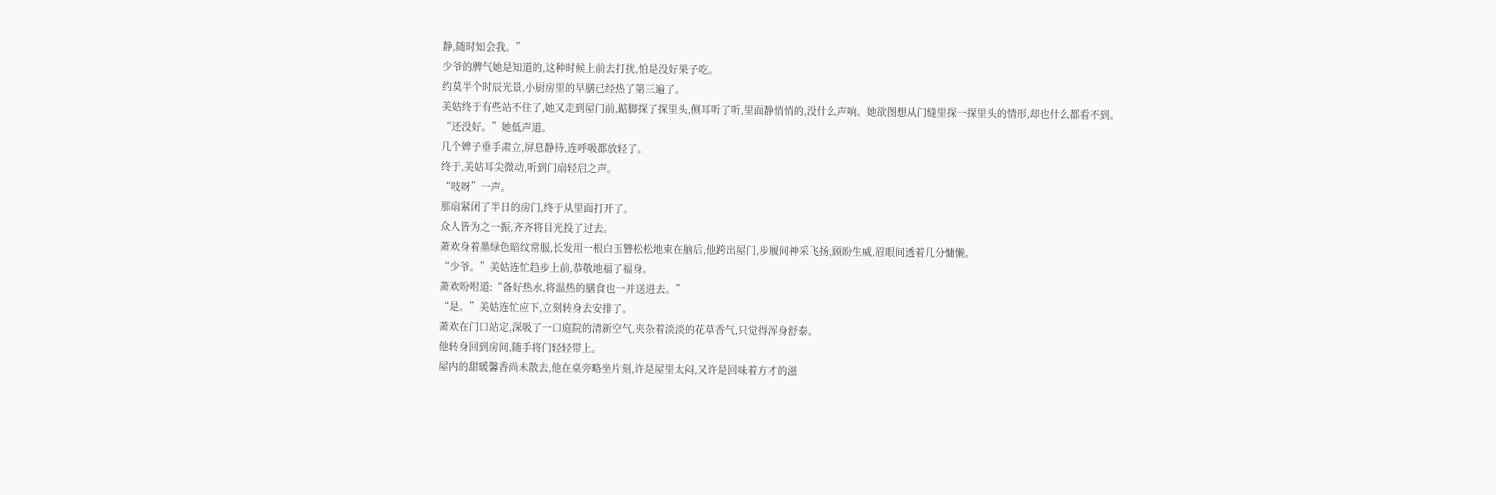静,随时知会我。”
少爷的脾气她是知道的,这种时候上前去打扰,怕是没好果子吃。
约莫半个时辰光景,小厨房里的早膳已经热了第三遍了。
美姑终于有些站不住了,她又走到屋门前,踮脚探了探里头,侧耳听了听,里面静悄悄的,没什么声响。她欲图想从门缝里探一探里头的情形,却也什么都看不到。
“还没好。”她低声道。
几个婢子垂手肃立,屏息静待,连呼吸都放轻了。
终于,美姑耳尖微动,听到门扇轻启之声。
“吱呀”一声。
那扇紧闭了半日的房门,终于从里面打开了。
众人皆为之一振,齐齐将目光投了过去。
萧欢身着墨绿色暗纹常服,长发用一根白玉簪松松地束在脑后,他跨出屋门,步履间神采飞扬,顾盼生威,眉眼间透着几分慵懒。
“少爷。”美姑连忙趋步上前,恭敬地福了福身。
萧欢吩咐道:“备好热水,将温热的膳食也一并送进去。”
“是。”美姑连忙应下,立刻转身去安排了。
萧欢在门口站定,深吸了一口庭院的清新空气,夹杂着淡淡的花草香气,只觉得浑身舒泰。
他转身回到房间,随手将门轻轻带上。
屋内的甜暖馨香尚未散去,他在桌旁略坐片刻,许是屋里太闷,又许是回味着方才的滋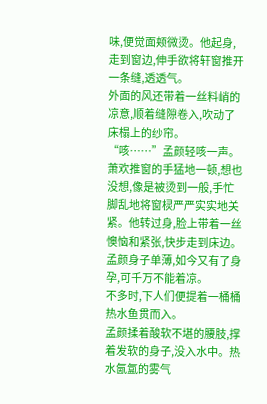味,便觉面颊微烫。他起身,走到窗边,伸手欲将轩窗推开一条缝,透透气。
外面的风还带着一丝料峭的凉意,顺着缝隙卷入,吹动了床榻上的纱帘。
“咳……”孟颜轻咳一声。
萧欢推窗的手猛地一顿,想也没想,像是被烫到一般,手忙脚乱地将窗棂严严实实地关紧。他转过身,脸上带着一丝懊恼和紧张,快步走到床边。孟颜身子单薄,如今又有了身孕,可千万不能着凉。
不多时,下人们便提着一桶桶热水鱼贯而入。
孟颜揉着酸软不堪的腰肢,撑着发软的身子,没入水中。热水氤氲的雾气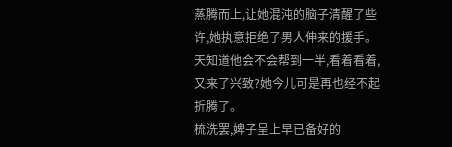蒸腾而上,让她混沌的脑子清醒了些许,她执意拒绝了男人伸来的援手。
天知道他会不会帮到一半,看着看着,又来了兴致?她今儿可是再也经不起折腾了。
梳洗罢,婢子呈上早已备好的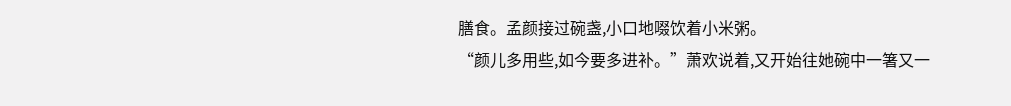膳食。孟颜接过碗盏,小口地啜饮着小米粥。
“颜儿多用些,如今要多进补。”萧欢说着,又开始往她碗中一箸又一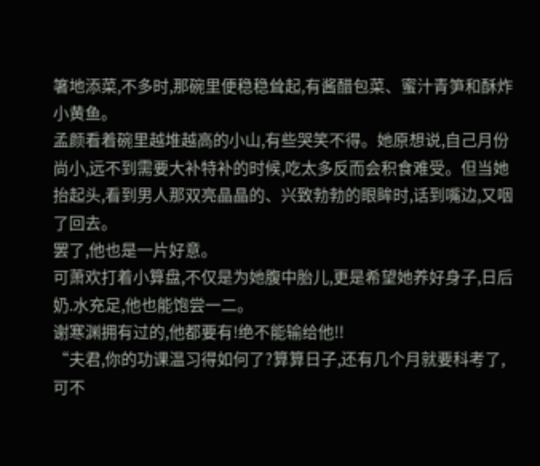箸地添菜,不多时,那碗里便稳稳耸起,有酱醋包菜、蜜汁青笋和酥炸小黄鱼。
孟颜看着碗里越堆越高的小山,有些哭笑不得。她原想说,自己月份尚小,远不到需要大补特补的时候,吃太多反而会积食难受。但当她抬起头,看到男人那双亮晶晶的、兴致勃勃的眼眸时,话到嘴边,又咽了回去。
罢了,他也是一片好意。
可萧欢打着小算盘,不仅是为她腹中胎儿,更是希望她养好身子,日后奶.水充足,他也能饱尝一二。
谢寒渊拥有过的,他都要有!绝不能输给他!!
“夫君,你的功课温习得如何了?算算日子,还有几个月就要科考了,可不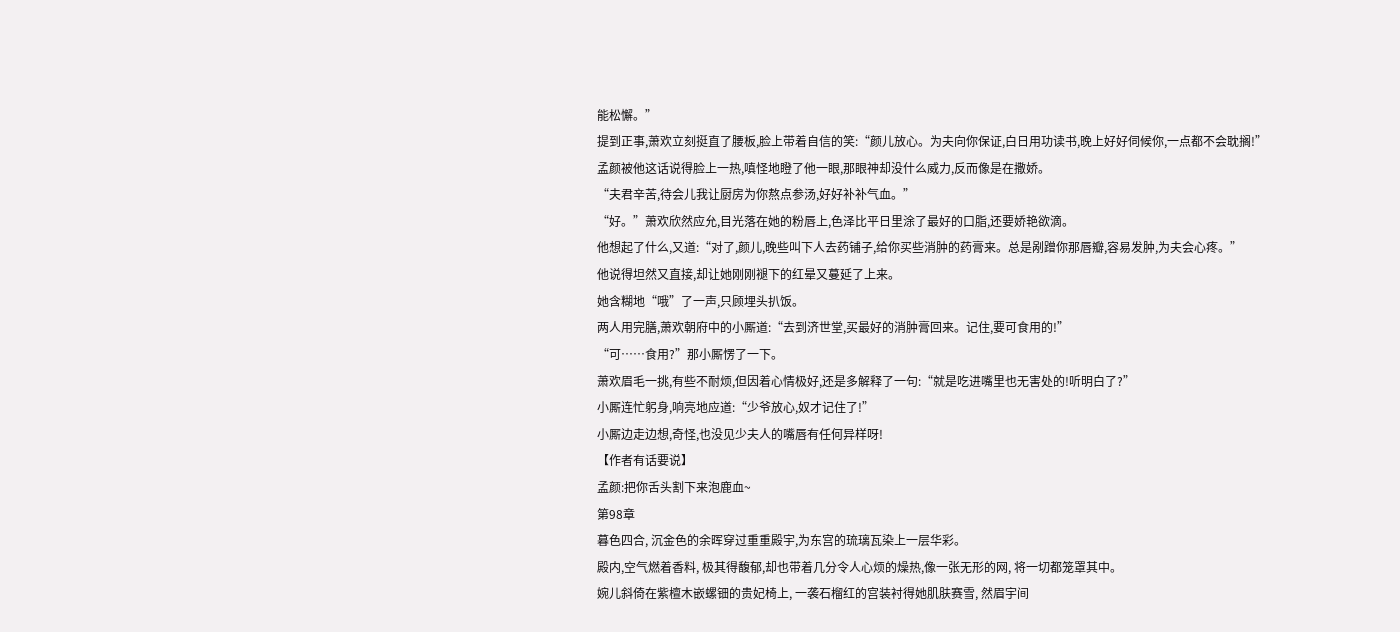能松懈。”
提到正事,萧欢立刻挺直了腰板,脸上带着自信的笑:“颜儿放心。为夫向你保证,白日用功读书,晚上好好伺候你,一点都不会耽搁!”
孟颜被他这话说得脸上一热,嗔怪地瞪了他一眼,那眼神却没什么威力,反而像是在撒娇。
“夫君辛苦,待会儿我让厨房为你熬点参汤,好好补补气血。”
“好。”萧欢欣然应允,目光落在她的粉唇上,色泽比平日里涂了最好的口脂,还要娇艳欲滴。
他想起了什么,又道:“对了,颜儿,晚些叫下人去药铺子,给你买些消肿的药膏来。总是剐蹭你那唇瓣,容易发肿,为夫会心疼。”
他说得坦然又直接,却让她刚刚褪下的红晕又蔓延了上来。
她含糊地“哦”了一声,只顾埋头扒饭。
两人用完膳,萧欢朝府中的小厮道:“去到济世堂,买最好的消肿膏回来。记住,要可食用的!”
“可……食用?”那小厮愣了一下。
萧欢眉毛一挑,有些不耐烦,但因着心情极好,还是多解释了一句:“就是吃进嘴里也无害处的!听明白了?”
小厮连忙躬身,响亮地应道:“少爷放心,奴才记住了!”
小厮边走边想,奇怪,也没见少夫人的嘴唇有任何异样呀!
【作者有话要说】
孟颜:把你舌头割下来泡鹿血~
第98章
暮色四合, 沉金色的余晖穿过重重殿宇,为东宫的琉璃瓦染上一层华彩。
殿内,空气燃着香料, 极其得馥郁,却也带着几分令人心烦的燥热,像一张无形的网, 将一切都笼罩其中。
婉儿斜倚在紫檀木嵌螺钿的贵妃椅上, 一袭石榴红的宫装衬得她肌肤赛雪, 然眉宇间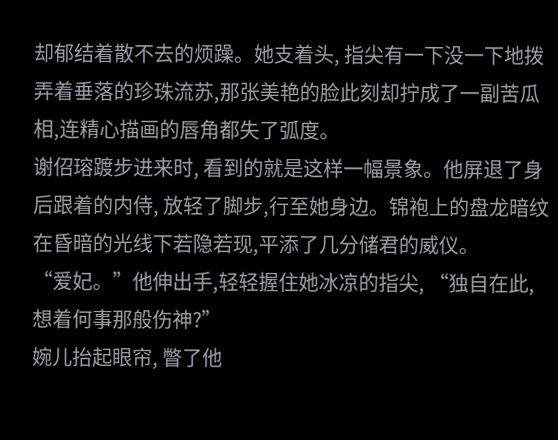却郁结着散不去的烦躁。她支着头, 指尖有一下没一下地拨弄着垂落的珍珠流苏,那张美艳的脸此刻却拧成了一副苦瓜相,连精心描画的唇角都失了弧度。
谢佋瑢踱步进来时, 看到的就是这样一幅景象。他屏退了身后跟着的内侍, 放轻了脚步,行至她身边。锦袍上的盘龙暗纹在昏暗的光线下若隐若现,平添了几分储君的威仪。
“爱妃。”他伸出手,轻轻握住她冰凉的指尖, “独自在此,想着何事那般伤神?”
婉儿抬起眼帘, 瞥了他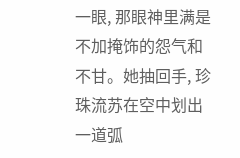一眼, 那眼神里满是不加掩饰的怨气和不甘。她抽回手, 珍珠流苏在空中划出一道弧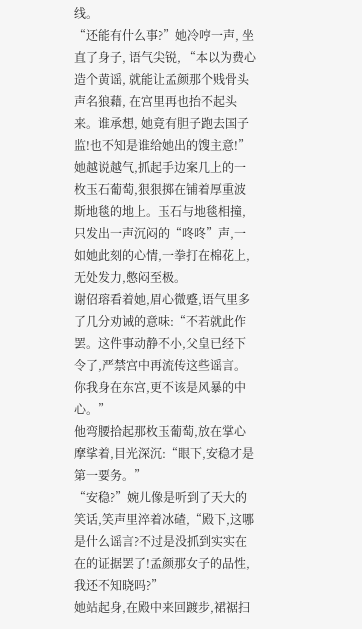线。
“还能有什么事?”她冷哼一声, 坐直了身子, 语气尖锐, “本以为费心造个黄谣, 就能让孟颜那个贱骨头声名狼藉, 在宫里再也抬不起头来。谁承想, 她竟有胆子跑去国子监!也不知是谁给她出的馊主意!”
她越说越气,抓起手边案几上的一枚玉石葡萄,狠狠掷在铺着厚重波斯地毯的地上。玉石与地毯相撞,只发出一声沉闷的“咚咚”声,一如她此刻的心情,一拳打在棉花上,无处发力,憋闷至极。
谢佋瑢看着她,眉心微蹙,语气里多了几分劝诫的意味:“不若就此作罢。这件事动静不小,父皇已经下令了,严禁宫中再流传这些谣言。你我身在东宫,更不该是风暴的中心。”
他弯腰拾起那枚玉葡萄,放在掌心摩挲着,目光深沉:“眼下,安稳才是第一要务。”
“安稳?”婉儿像是听到了天大的笑话,笑声里淬着冰碴,“殿下,这哪是什么谣言?不过是没抓到实实在在的证据罢了!孟颜那女子的品性,我还不知晓吗?”
她站起身,在殿中来回踱步,裙裾扫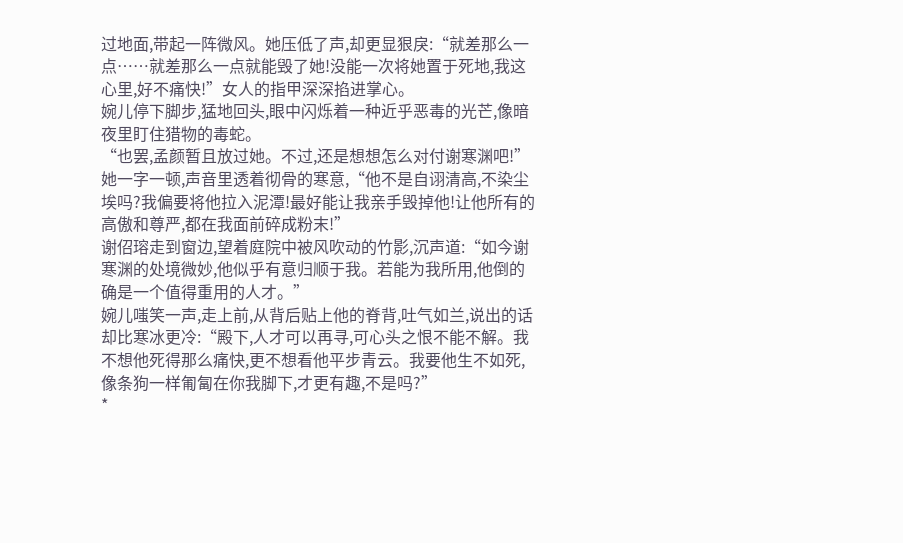过地面,带起一阵微风。她压低了声,却更显狠戾:“就差那么一点……就差那么一点就能毁了她!没能一次将她置于死地,我这心里,好不痛快!”女人的指甲深深掐进掌心。
婉儿停下脚步,猛地回头,眼中闪烁着一种近乎恶毒的光芒,像暗夜里盯住猎物的毒蛇。
“也罢,孟颜暂且放过她。不过,还是想想怎么对付谢寒渊吧!”她一字一顿,声音里透着彻骨的寒意,“他不是自诩清高,不染尘埃吗?我偏要将他拉入泥潭!最好能让我亲手毁掉他!让他所有的高傲和尊严,都在我面前碎成粉末!”
谢佋瑢走到窗边,望着庭院中被风吹动的竹影,沉声道:“如今谢寒渊的处境微妙,他似乎有意归顺于我。若能为我所用,他倒的确是一个值得重用的人才。”
婉儿嗤笑一声,走上前,从背后贴上他的脊背,吐气如兰,说出的话却比寒冰更冷:“殿下,人才可以再寻,可心头之恨不能不解。我不想他死得那么痛快,更不想看他平步青云。我要他生不如死,像条狗一样匍匐在你我脚下,才更有趣,不是吗?”
*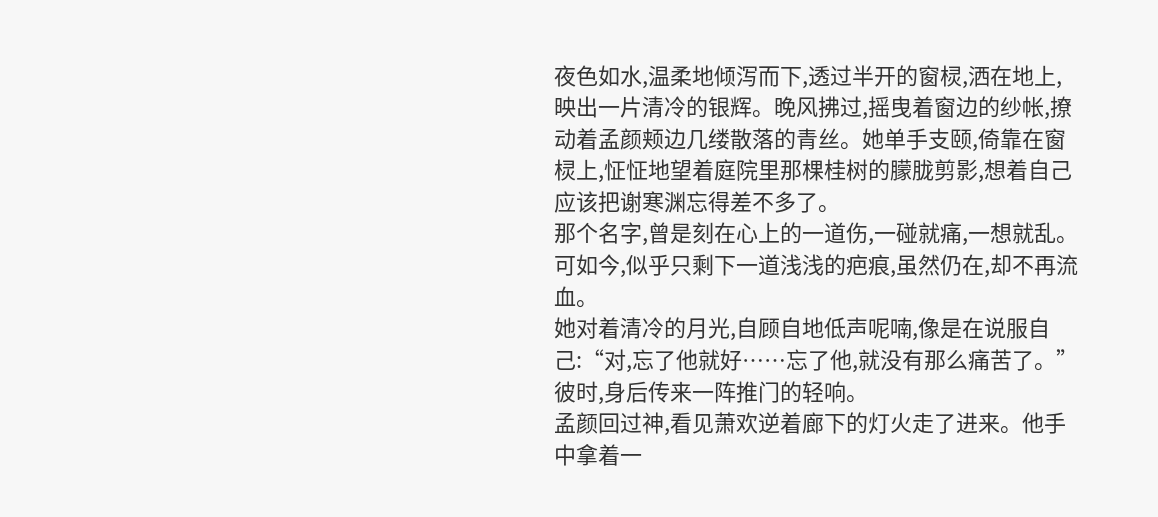夜色如水,温柔地倾泻而下,透过半开的窗棂,洒在地上,映出一片清冷的银辉。晚风拂过,摇曳着窗边的纱帐,撩动着孟颜颊边几缕散落的青丝。她单手支颐,倚靠在窗棂上,怔怔地望着庭院里那棵桂树的朦胧剪影,想着自己应该把谢寒渊忘得差不多了。
那个名字,曾是刻在心上的一道伤,一碰就痛,一想就乱。可如今,似乎只剩下一道浅浅的疤痕,虽然仍在,却不再流血。
她对着清冷的月光,自顾自地低声呢喃,像是在说服自己:“对,忘了他就好……忘了他,就没有那么痛苦了。”
彼时,身后传来一阵推门的轻响。
孟颜回过神,看见萧欢逆着廊下的灯火走了进来。他手中拿着一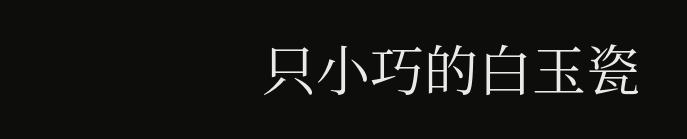只小巧的白玉瓷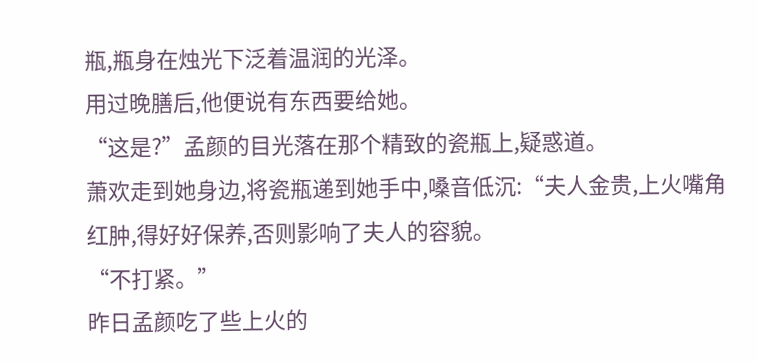瓶,瓶身在烛光下泛着温润的光泽。
用过晚膳后,他便说有东西要给她。
“这是?”孟颜的目光落在那个精致的瓷瓶上,疑惑道。
萧欢走到她身边,将瓷瓶递到她手中,嗓音低沉:“夫人金贵,上火嘴角红肿,得好好保养,否则影响了夫人的容貌。
“不打紧。”
昨日孟颜吃了些上火的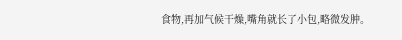食物,再加气候干燥,嘴角就长了小包,略微发肿。